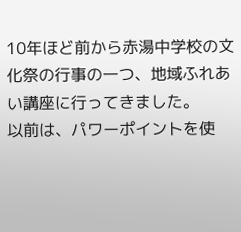10年ほど前から赤湯中学校の文化祭の行事の一つ、地域ふれあい講座に行ってきました。
以前は、パワーポイントを使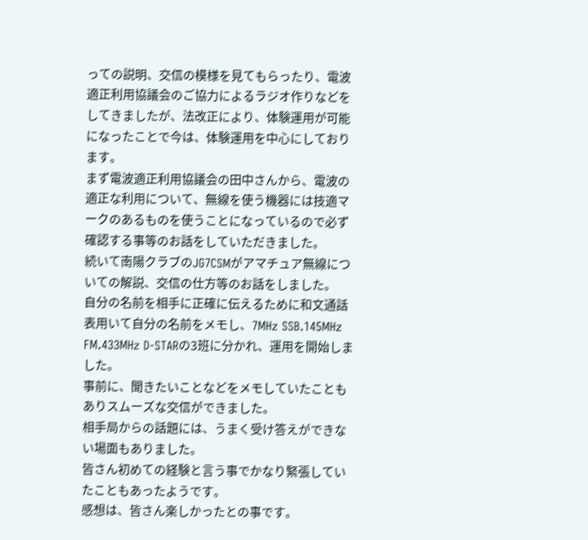っての説明、交信の模様を見てもらったり、電波適正利用協議会のご協力によるラジオ作りなどをしてきましたが、法改正により、体験運用が可能になったことで今は、体験運用を中心にしております。
まず電波適正利用協議会の田中さんから、電波の適正な利用について、無線を使う機器には技適マークのあるものを使うことになっているので必ず確認する事等のお話をしていただきました。
続いて南陽クラブのJG7CSMがアマチュア無線についての解説、交信の仕方等のお話をしました。
自分の名前を相手に正確に伝えるために和文通話表用いて自分の名前をメモし、7MHz SSB.145MHz FM.433MHz D-STARの3班に分かれ、運用を開始しました。
事前に、聞きたいことなどをメモしていたこともありスムーズな交信ができました。
相手局からの話題には、うまく受け答えができない場面もありました。
皆さん初めての経験と言う事でかなり緊張していたこともあったようです。
感想は、皆さん楽しかったとの事です。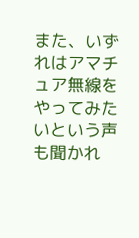また、いずれはアマチュア無線をやってみたいという声も聞かれ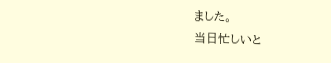ました。
当日忙しいと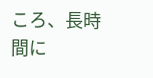ころ、長時間に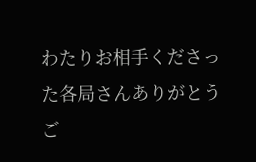わたりお相手くださった各局さんありがとうご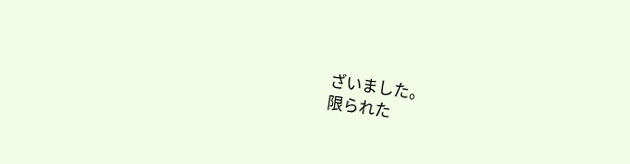ざいました。
限られた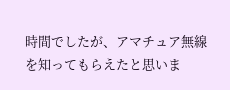時間でしたが、アマチュア無線を知ってもらえたと思いま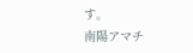す。
南陽アマチ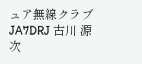ュア無線クラブ JA7DRJ 古川 源次